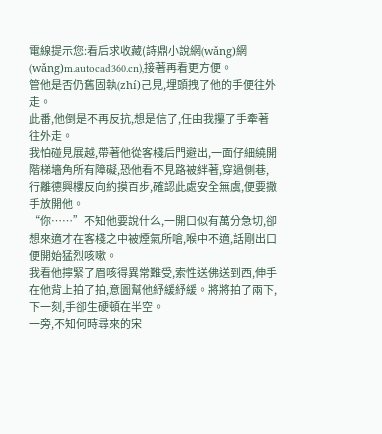電線提示您:看后求收藏(詩鼎小說網(wǎng)網(wǎng)m.autocad360.cn),接著再看更方便。
管他是否仍舊固執(zhí)己見,埋頭拽了他的手便往外走。
此番,他倒是不再反抗,想是信了,任由我攥了手牽著往外走。
我怕碰見展越,帶著他從客棧后門避出,一面仔細繞開階梯墻角所有障礙,恐他看不見路被絆著,穿過側巷,行離德興樓反向約摸百步,確認此處安全無虞,便要撒手放開他。
“你……”不知他要說什么,一開口似有萬分急切,卻想來適才在客棧之中被煙氣所嗆,喉中不適,話剛出口便開始猛烈咳嗽。
我看他擰緊了眉咳得異常難受,索性送佛送到西,伸手在他背上拍了拍,意圖幫他紓緩紓緩。將將拍了兩下,下一刻,手卻生硬頓在半空。
一旁,不知何時尋來的宋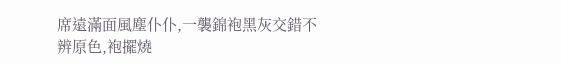席遠滿面風塵仆仆,一襲錦袍黑灰交錯不辨原色,袍擺燒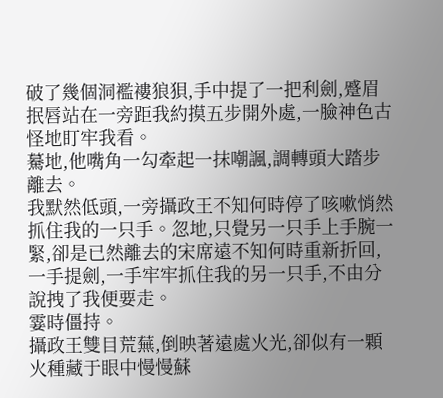破了幾個洞襤褸狼狽,手中提了一把利劍,蹙眉抿唇站在一旁距我約摸五步開外處,一臉神色古怪地盯牢我看。
驀地,他嘴角一勾牽起一抹嘲諷,調轉頭大踏步離去。
我默然低頭,一旁攝政王不知何時停了咳嗽悄然抓住我的一只手。忽地,只覺另一只手上手腕一緊,卻是已然離去的宋席遠不知何時重新折回,一手提劍,一手牢牢抓住我的另一只手,不由分說拽了我便要走。
霎時僵持。
攝政王雙目荒蕪,倒映著遠處火光,卻似有一顆火種藏于眼中慢慢蘇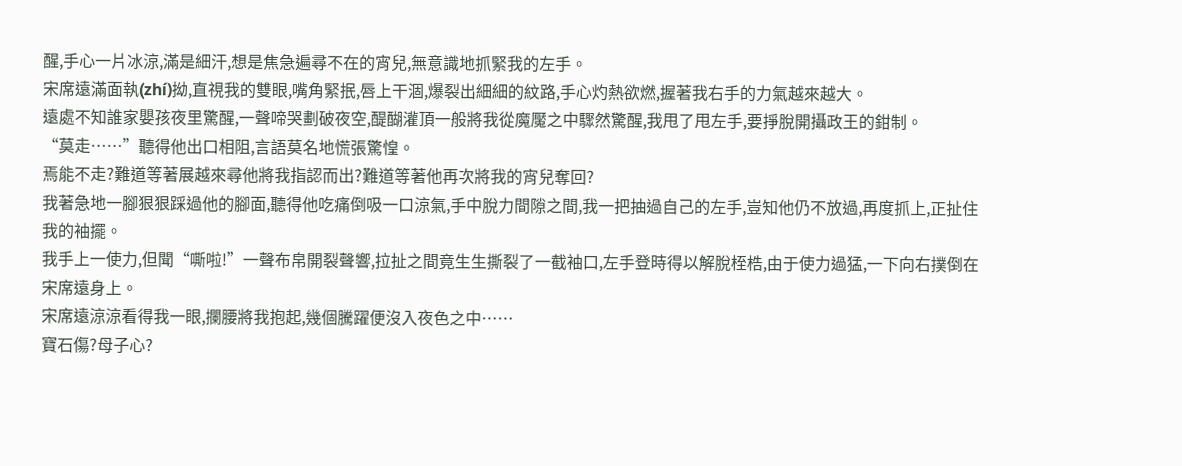醒,手心一片冰涼,滿是細汗,想是焦急遍尋不在的宵兒,無意識地抓緊我的左手。
宋席遠滿面執(zhí)拗,直視我的雙眼,嘴角緊抿,唇上干涸,爆裂出細細的紋路,手心灼熱欲燃,握著我右手的力氣越來越大。
遠處不知誰家嬰孩夜里驚醒,一聲啼哭劃破夜空,醍醐灌頂一般將我從魔魘之中驟然驚醒,我甩了甩左手,要掙脫開攝政王的鉗制。
“莫走……”聽得他出口相阻,言語莫名地慌張驚惶。
焉能不走?難道等著展越來尋他將我指認而出?難道等著他再次將我的宵兒奪回?
我著急地一腳狠狠踩過他的腳面,聽得他吃痛倒吸一口涼氣,手中脫力間隙之間,我一把抽過自己的左手,豈知他仍不放過,再度抓上,正扯住我的袖擺。
我手上一使力,但聞“嘶啦!”一聲布帛開裂聲響,拉扯之間竟生生撕裂了一截袖口,左手登時得以解脫桎梏,由于使力過猛,一下向右撲倒在宋席遠身上。
宋席遠涼涼看得我一眼,攔腰將我抱起,幾個騰躍便沒入夜色之中……
寶石傷?母子心?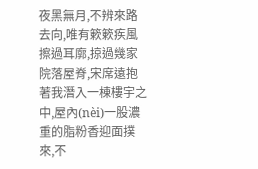夜黑無月,不辨來路去向,唯有簌簌疾風擦過耳廓,掠過幾家院落屋脊,宋席遠抱著我潛入一棟樓宇之中,屋內(nèi)一股濃重的脂粉香迎面撲來,不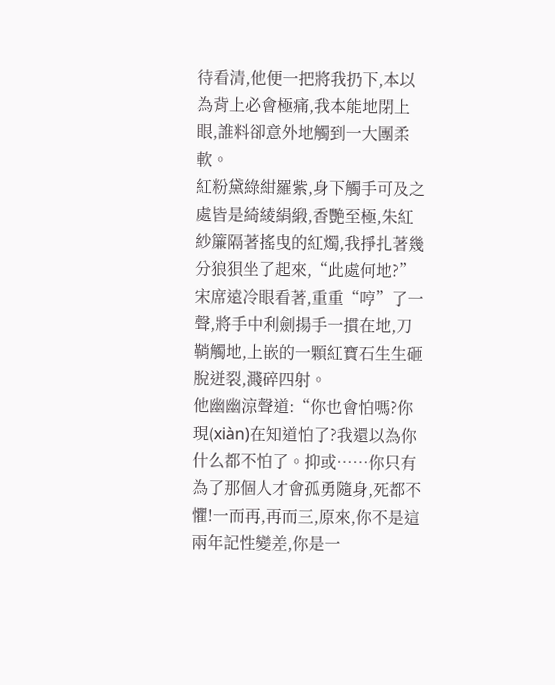待看清,他便一把將我扔下,本以為背上必會極痛,我本能地閉上眼,誰料卻意外地觸到一大團柔軟。
紅粉黛綠紺羅紫,身下觸手可及之處皆是綺綾絹緞,香艷至極,朱紅紗簾隔著搖曳的紅燭,我掙扎著幾分狼狽坐了起來,“此處何地?”
宋席遠冷眼看著,重重“哼”了一聲,將手中利劍揚手一摜在地,刀鞘觸地,上嵌的一顆紅寶石生生砸脫迸裂,濺碎四射。
他幽幽涼聲道:“你也會怕嗎?你現(xiàn)在知道怕了?我還以為你什么都不怕了。抑或……你只有為了那個人才會孤勇隨身,死都不懼!一而再,再而三,原來,你不是這兩年記性變差,你是一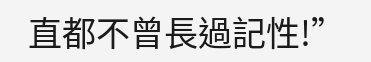直都不曾長過記性!”